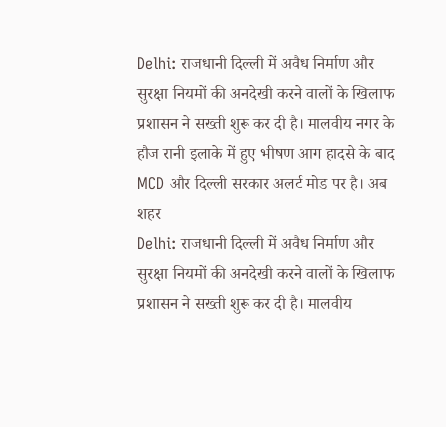Delhi: राजधानी दिल्ली में अवैध निर्माण और सुरक्षा नियमों की अनदेखी करने वालों के खिलाफ प्रशासन ने सख्ती शुरू कर दी है। मालवीय नगर के हौज रानी इलाके में हुए भीषण आग हादसे के बाद MCD और दिल्ली सरकार अलर्ट मोड पर है। अब शहर
Delhi: राजधानी दिल्ली में अवैध निर्माण और सुरक्षा नियमों की अनदेखी करने वालों के खिलाफ प्रशासन ने सख्ती शुरू कर दी है। मालवीय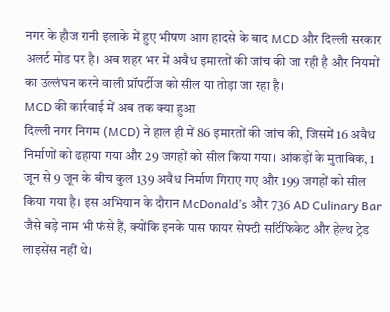नगर के हौज रानी इलाके में हुए भीषण आग हादसे के बाद MCD और दिल्ली सरकार अलर्ट मोड पर है। अब शहर भर में अवैध इमारतों की जांच की जा रही है और नियमों का उल्लंघन करने वाली प्रॉपर्टीज को सील या तोड़ा जा रहा है।
MCD की कार्रवाई में अब तक क्या हुआ
दिल्ली नगर निगम (MCD) ने हाल ही में 86 इमारतों की जांच की, जिसमें 16 अवैध निर्माणों को ढहाया गया और 29 जगहों को सील किया गया। आंकड़ों के मुताबिक, 1 जून से 9 जून के बीच कुल 139 अवैध निर्माण गिराए गए और 199 जगहों को सील किया गया है। इस अभियान के दौरान McDonald’s और 736 AD Culinary Bar जैसे बड़े नाम भी फंसे हैं, क्योंकि इनके पास फायर सेफ्टी सर्टिफिकेट और हेल्थ ट्रेड लाइसेंस नहीं थे।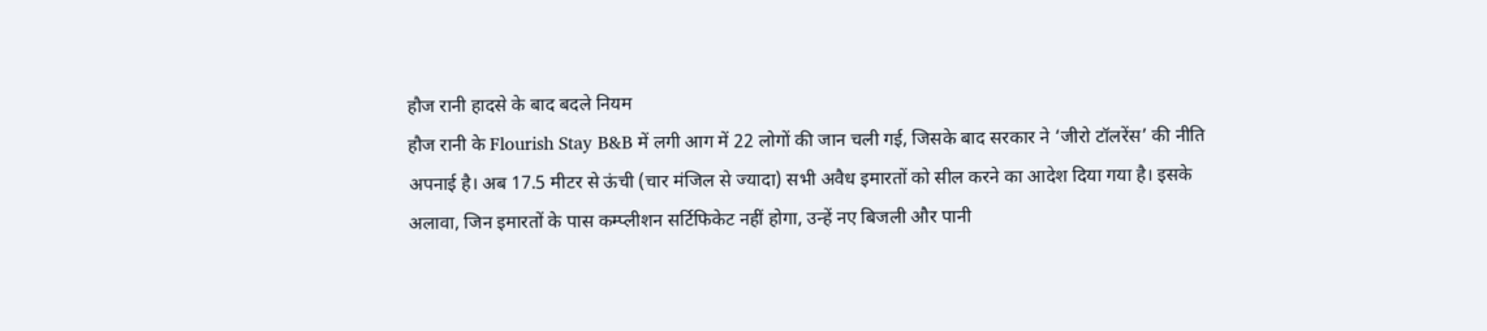हौज रानी हादसे के बाद बदले नियम
हौज रानी के Flourish Stay B&B में लगी आग में 22 लोगों की जान चली गई, जिसके बाद सरकार ने ‘जीरो टॉलरेंस’ की नीति अपनाई है। अब 17.5 मीटर से ऊंची (चार मंजिल से ज्यादा) सभी अवैध इमारतों को सील करने का आदेश दिया गया है। इसके अलावा, जिन इमारतों के पास कम्प्लीशन सर्टिफिकेट नहीं होगा, उन्हें नए बिजली और पानी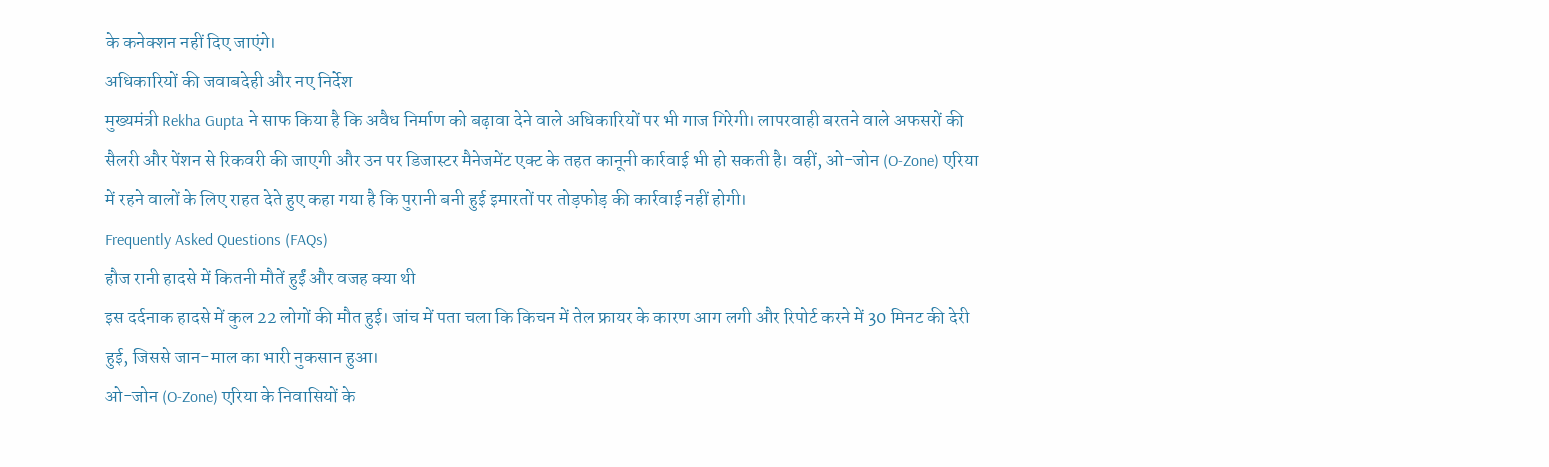के कनेक्शन नहीं दिए जाएंगे।
अधिकारियों की जवाबदेही और नए निर्देश
मुख्यमंत्री Rekha Gupta ने साफ किया है कि अवैध निर्माण को बढ़ावा देने वाले अधिकारियों पर भी गाज गिरेगी। लापरवाही बरतने वाले अफसरों की सैलरी और पेंशन से रिकवरी की जाएगी और उन पर डिजास्टर मैनेजमेंट एक्ट के तहत कानूनी कार्रवाई भी हो सकती है। वहीं, ओ-जोन (O-Zone) एरिया में रहने वालों के लिए राहत देते हुए कहा गया है कि पुरानी बनी हुई इमारतों पर तोड़फोड़ की कार्रवाई नहीं होगी।
Frequently Asked Questions (FAQs)
हौज रानी हादसे में कितनी मौतें हुईं और वजह क्या थी
इस दर्दनाक हादसे में कुल 22 लोगों की मौत हुई। जांच में पता चला कि किचन में तेल फ्रायर के कारण आग लगी और रिपोर्ट करने में 30 मिनट की देरी हुई, जिससे जान-माल का भारी नुकसान हुआ।
ओ-जोन (O-Zone) एरिया के निवासियों के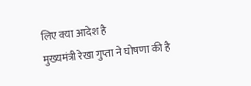लिए क्या आदेश है
मुख्यमंत्री रेखा गुप्ता ने घोषणा की है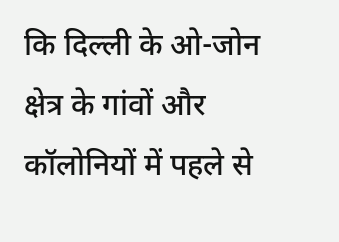कि दिल्ली के ओ-जोन क्षेत्र के गांवों और कॉलोनियों में पहले से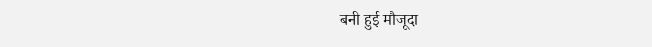बनी हुई मौजूदा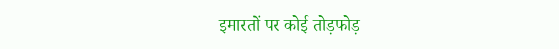इमारतों पर कोई तोड़फोड़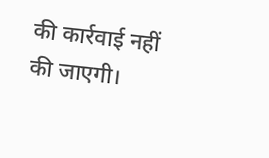की कार्रवाई नहीं की जाएगी।